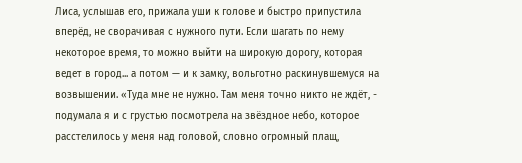Лиса, услышав его, прижала уши к голове и быстро припустила вперёд, не сворачивая с нужного пути. Если шагать по нему некоторое время, то можно выйти на широкую дорогу, которая ведет в город... а потом — и к замку, вольготно раскинувшемуся на возвышении. «Туда мне не нужно. Там меня точно никто не ждёт, - подумала я и с грустью посмотрела на звёздное небо, которое расстелилось у меня над головой, словно огромный плащ,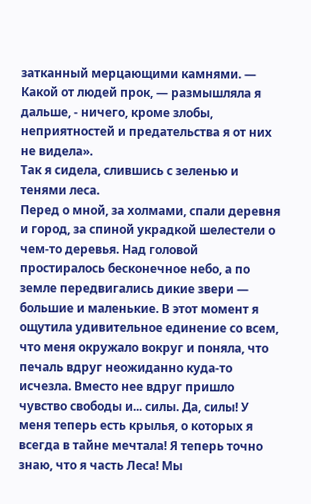затканный мерцающими камнями. — Какой от людей прок, — размышляла я дальше, - ничего, кроме злобы, неприятностей и предательства я от них не видела».
Так я сидела, слившись с зеленью и тенями леса.
Перед о мной, за холмами, спали деревня и город, за спиной украдкой шелестели о чем-то деревья. Над головой простиралось бесконечное небо, а по земле передвигались дикие звери — большие и маленькие. В этот момент я ощутила удивительное единение со всем, что меня окружало вокруг и поняла, что печаль вдруг неожиданно куда-то исчезла. Вместо нее вдруг пришло чувство свободы и... силы. Да, силы! У меня теперь есть крылья, о которых я всегда в тайне мечтала! Я теперь точно знаю, что я часть Леса! Мы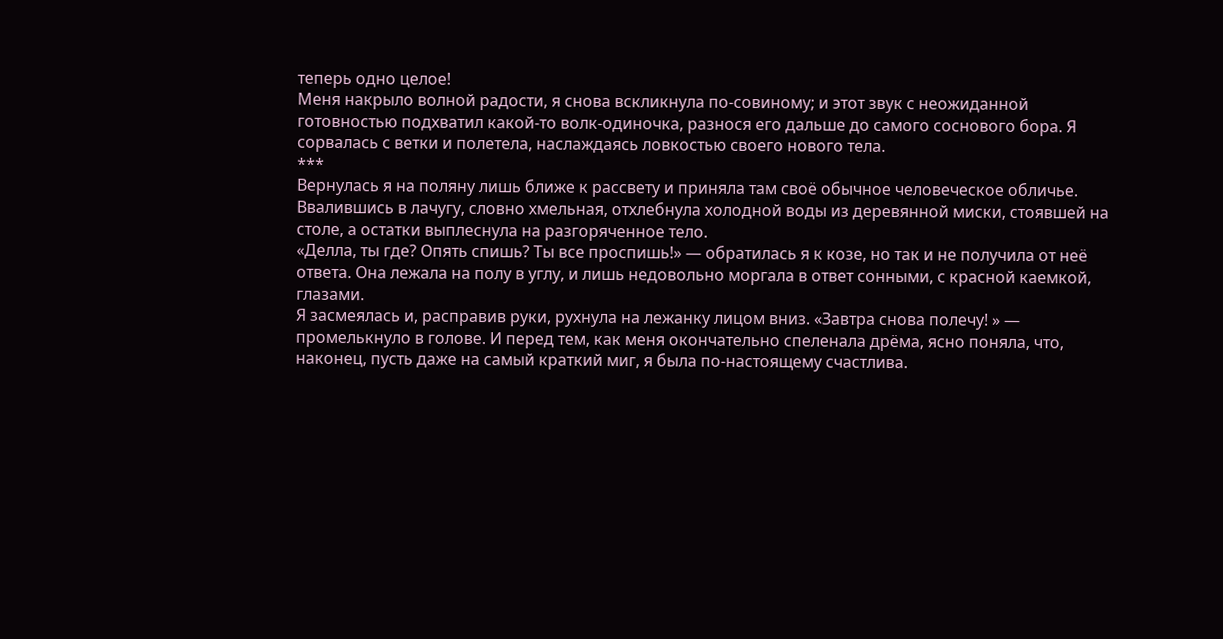теперь одно целое!
Меня накрыло волной радости, я снова вскликнула по-совиному; и этот звук с неожиданной готовностью подхватил какой-то волк-одиночка, разнося его дальше до самого соснового бора. Я сорвалась с ветки и полетела, наслаждаясь ловкостью своего нового тела.
***
Вернулась я на поляну лишь ближе к рассвету и приняла там своё обычное человеческое обличье. Ввалившись в лачугу, словно хмельная, отхлебнула холодной воды из деревянной миски, стоявшей на столе, а остатки выплеснула на разгоряченное тело.
«Делла, ты где? Опять спишь? Ты все проспишь!» — обратилась я к козе, но так и не получила от неё ответа. Она лежала на полу в углу, и лишь недовольно моргала в ответ сонными, с красной каемкой, глазами.
Я засмеялась и, расправив руки, рухнула на лежанку лицом вниз. «Завтра снова полечу! » — промелькнуло в голове. И перед тем, как меня окончательно спеленала дрёма, ясно поняла, что, наконец, пусть даже на самый краткий миг, я была по-настоящему счастлива.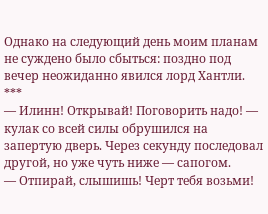Однако на следующий день моим планам не суждено было сбыться: поздно под вечер неожиданно явился лорд Хантли.
***
— Илинн! Открывай! Поговорить надо! — кулак со всей силы обрушился на запертую дверь. Через секунду последовал другой, но уже чуть ниже — сапогом.
— Отпирай, слышишь! Черт тебя возьми!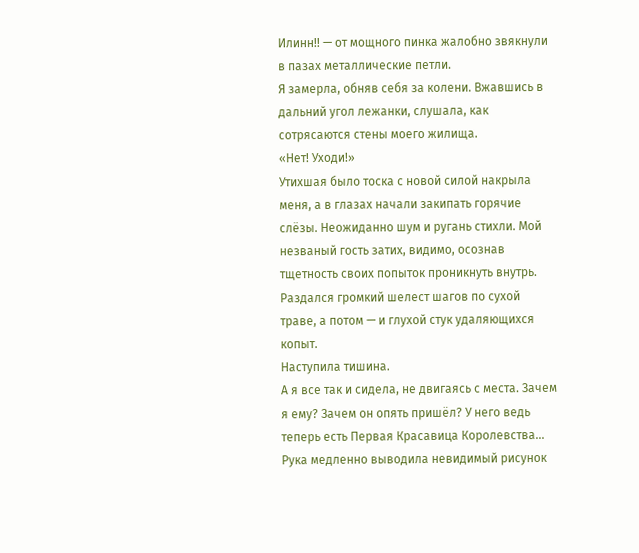Илинн!! — от мощного пинка жалобно звякнули в пазах металлические петли.
Я замерла, обняв себя за колени. Вжавшись в дальний угол лежанки, слушала, как сотрясаются стены моего жилища.
«Нет! Уходи!»
Утихшая было тоска с новой силой накрыла меня, а в глазах начали закипать горячие слёзы. Неожиданно шум и ругань стихли. Мой незваный гость затих, видимо, осознав тщетность своих попыток проникнуть внутрь. Раздался громкий шелест шагов по сухой траве, а потом — и глухой стук удаляющихся копыт.
Наступила тишина.
А я все так и сидела, не двигаясь с места. Зачем я ему? Зачем он опять пришёл? У него ведь теперь есть Первая Красавица Королевства... Рука медленно выводила невидимый рисунок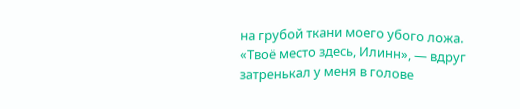на грубой ткани моего убого ложа.
«Твоё место здесь, Илинн», — вдруг затренькал у меня в голове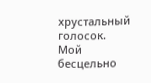хрустальный голосок. Мой бесцельно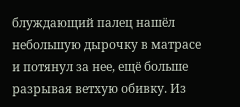блуждающий палец нашёл небольшую дырочку в матрасе и потянул за нее, ещё больше разрывая ветхую обивку. Из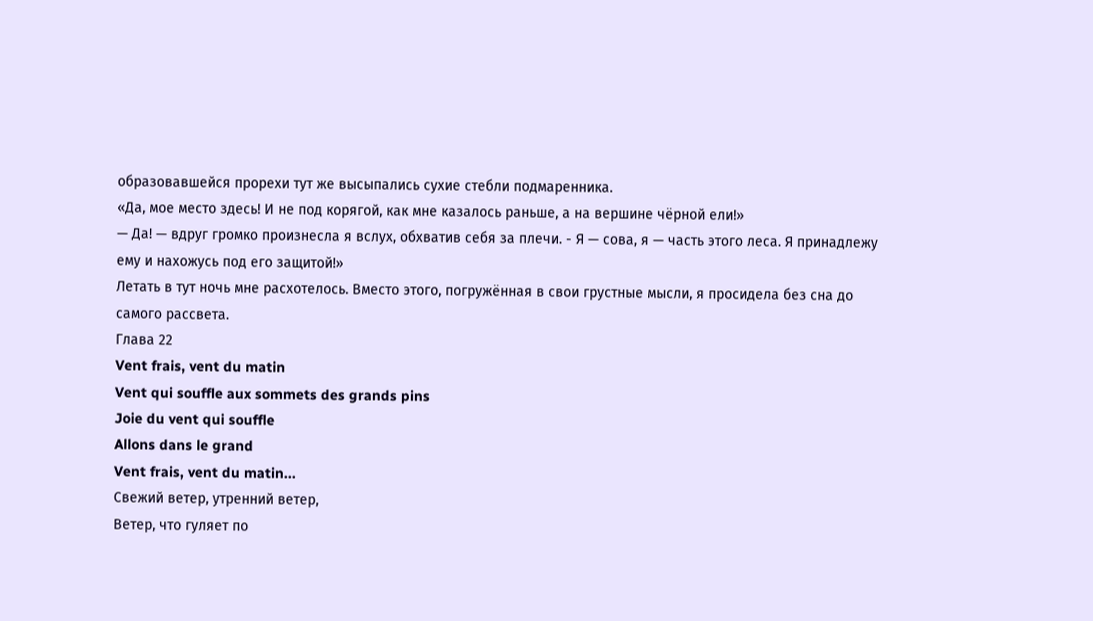образовавшейся прорехи тут же высыпались сухие стебли подмаренника.
«Да, мое место здесь! И не под корягой, как мне казалось раньше, а на вершине чёрной ели!»
— Да! — вдруг громко произнесла я вслух, обхватив себя за плечи. - Я — сова, я — часть этого леса. Я принадлежу ему и нахожусь под его защитой!»
Летать в тут ночь мне расхотелось. Вместо этого, погружённая в свои грустные мысли, я просидела без сна до самого рассвета.
Глава 22
Vent frais, vent du matin
Vent qui souffle aux sommets des grands pins
Joie du vent qui souffle
Allons dans le grand
Vent frais, vent du matin...
Свежий ветер, утренний ветер,
Ветер, что гуляет по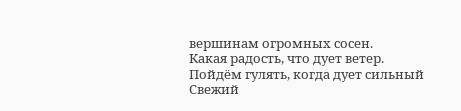вершинам огромных сосен.
Какая радость, что дует ветер.
Пойдём гулять, когда дует сильный
Свежий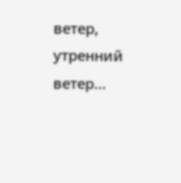ветер, утренний ветер...